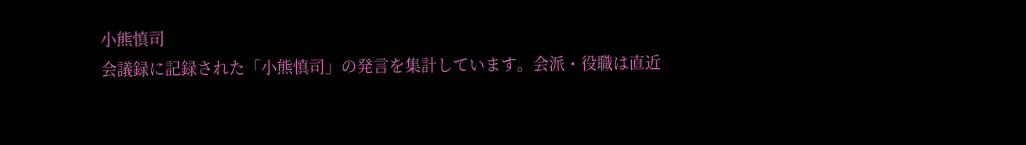小熊慎司
会議録に記録された「小熊慎司」の発言を集計しています。会派・役職は直近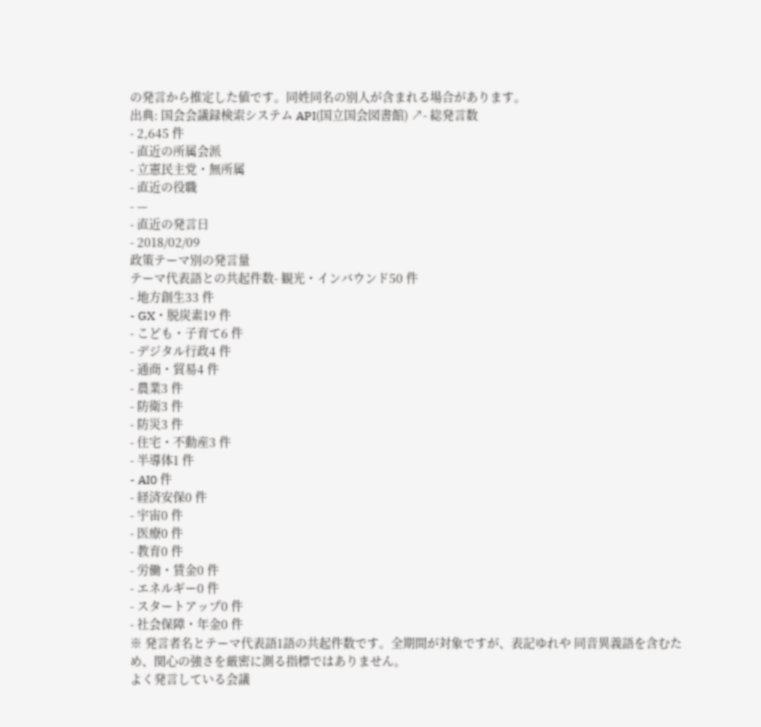の発言から推定した値です。同姓同名の別人が含まれる場合があります。
出典: 国会会議録検索システム API(国立国会図書館) ↗- 総発言数
- 2,645 件
- 直近の所属会派
- 立憲民主党・無所属
- 直近の役職
- —
- 直近の発言日
- 2018/02/09
政策テーマ別の発言量
テーマ代表語との共起件数- 観光・インバウンド50 件
- 地方創生33 件
- GX・脱炭素19 件
- こども・子育て6 件
- デジタル行政4 件
- 通商・貿易4 件
- 農業3 件
- 防衛3 件
- 防災3 件
- 住宅・不動産3 件
- 半導体1 件
- AI0 件
- 経済安保0 件
- 宇宙0 件
- 医療0 件
- 教育0 件
- 労働・賃金0 件
- エネルギー0 件
- スタートアップ0 件
- 社会保障・年金0 件
※ 発言者名とテーマ代表語1語の共起件数です。全期間が対象ですが、表記ゆれや 同音異義語を含むため、関心の強さを厳密に測る指標ではありません。
よく発言している会議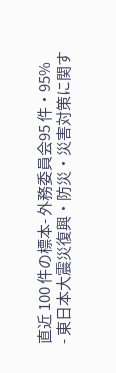直近 100 件の標本- 外務委員会95 件・95%
- 東日本大震災復興・防災・災害対策に関す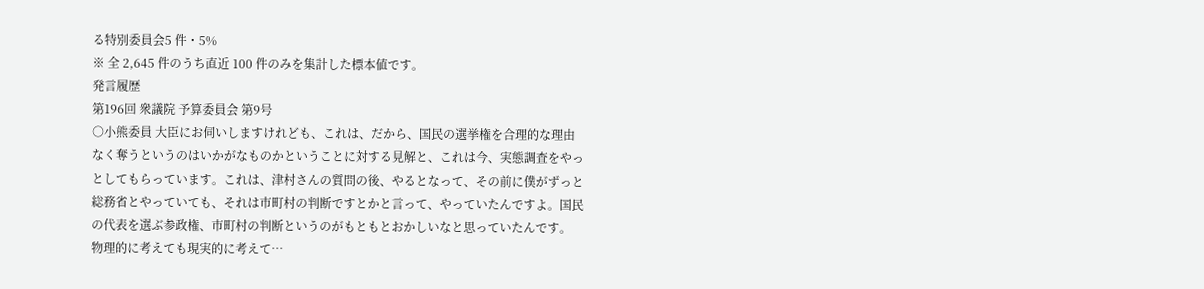る特別委員会5 件・5%
※ 全 2,645 件のうち直近 100 件のみを集計した標本値です。
発言履歴
第196回 衆議院 予算委員会 第9号
○小熊委員 大臣にお伺いしますけれども、これは、だから、国民の選挙権を合理的な理由なく奪うというのはいかがなものかということに対する見解と、これは今、実態調査をやっとしてもらっています。これは、津村さんの質問の後、やるとなって、その前に僕がずっと総務省とやっていても、それは市町村の判断ですとかと言って、やっていたんですよ。国民の代表を選ぶ参政権、市町村の判断というのがもともとおかしいなと思っていたんです。 物理的に考えても現実的に考えて…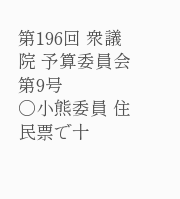第196回 衆議院 予算委員会 第9号
○小熊委員 住民票で十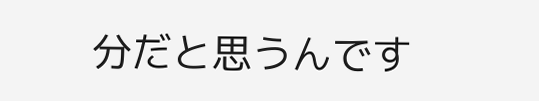分だと思うんです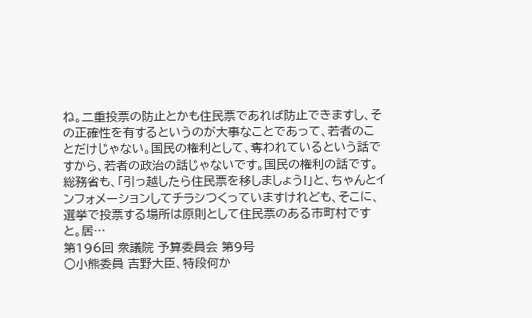ね。二重投票の防止とかも住民票であれば防止できますし、その正確性を有するというのが大事なことであって、若者のことだけじゃない。国民の権利として、奪われているという話ですから、若者の政治の話じゃないです。国民の権利の話です。 総務省も、「引っ越したら住民票を移しましょう!」と、ちゃんとインフォメーションしてチラシつくっていますけれども、そこに、選挙で投票する場所は原則として住民票のある市町村ですと。居…
第196回 衆議院 予算委員会 第9号
○小熊委員 吉野大臣、特段何か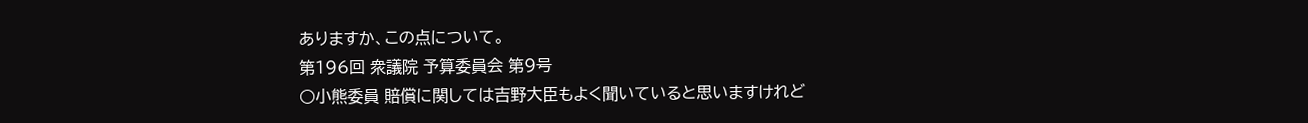ありますか、この点について。
第196回 衆議院 予算委員会 第9号
○小熊委員 賠償に関しては吉野大臣もよく聞いていると思いますけれど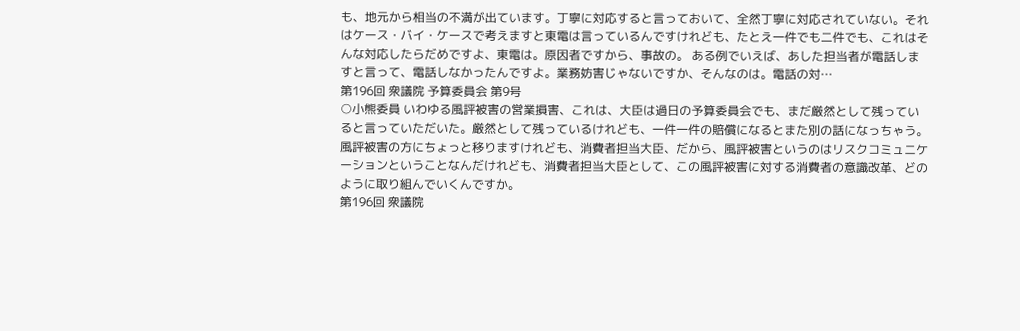も、地元から相当の不満が出ています。丁寧に対応すると言っておいて、全然丁寧に対応されていない。それはケース・バイ・ケースで考えますと東電は言っているんですけれども、たとえ一件でも二件でも、これはそんな対応したらだめですよ、東電は。原因者ですから、事故の。 ある例でいえば、あした担当者が電話しますと言って、電話しなかったんですよ。業務妨害じゃないですか、そんなのは。電話の対…
第196回 衆議院 予算委員会 第9号
○小熊委員 いわゆる風評被害の営業損害、これは、大臣は過日の予算委員会でも、まだ厳然として残っていると言っていただいた。厳然として残っているけれども、一件一件の賠償になるとまた別の話になっちゃう。 風評被害の方にちょっと移りますけれども、消費者担当大臣、だから、風評被害というのはリスクコミュニケーションということなんだけれども、消費者担当大臣として、この風評被害に対する消費者の意識改革、どのように取り組んでいくんですか。
第196回 衆議院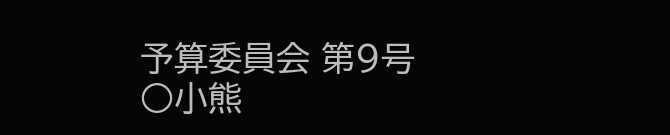予算委員会 第9号
○小熊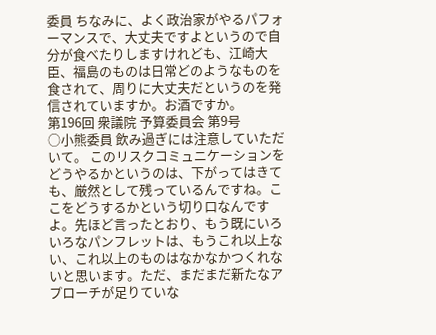委員 ちなみに、よく政治家がやるパフォーマンスで、大丈夫ですよというので自分が食べたりしますけれども、江崎大臣、福島のものは日常どのようなものを食されて、周りに大丈夫だというのを発信されていますか。お酒ですか。
第196回 衆議院 予算委員会 第9号
○小熊委員 飲み過ぎには注意していただいて。 このリスクコミュニケーションをどうやるかというのは、下がってはきても、厳然として残っているんですね。ここをどうするかという切り口なんですよ。先ほど言ったとおり、もう既にいろいろなパンフレットは、もうこれ以上ない、これ以上のものはなかなかつくれないと思います。ただ、まだまだ新たなアプローチが足りていな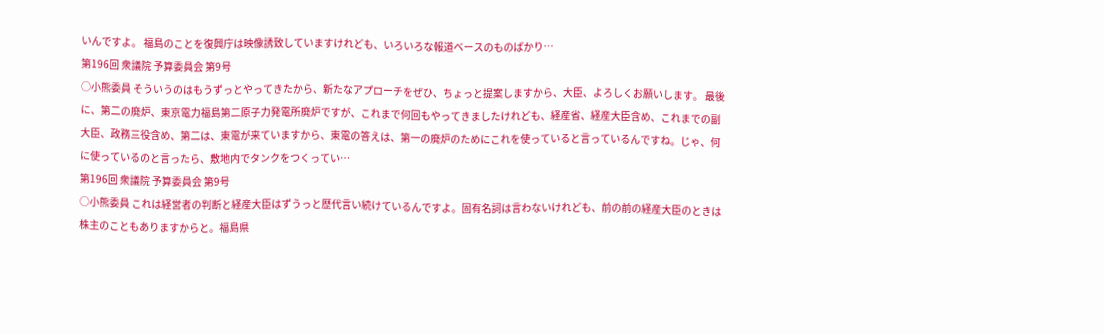いんですよ。 福島のことを復興庁は映像誘致していますけれども、いろいろな報道ベースのものばかり…
第196回 衆議院 予算委員会 第9号
○小熊委員 そういうのはもうずっとやってきたから、新たなアプローチをぜひ、ちょっと提案しますから、大臣、よろしくお願いします。 最後に、第二の廃炉、東京電力福島第二原子力発電所廃炉ですが、これまで何回もやってきましたけれども、経産省、経産大臣含め、これまでの副大臣、政務三役含め、第二は、東電が来ていますから、東電の答えは、第一の廃炉のためにこれを使っていると言っているんですね。じゃ、何に使っているのと言ったら、敷地内でタンクをつくってい…
第196回 衆議院 予算委員会 第9号
○小熊委員 これは経営者の判断と経産大臣はずうっと歴代言い続けているんですよ。固有名詞は言わないけれども、前の前の経産大臣のときは株主のこともありますからと。福島県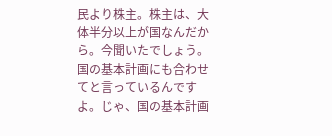民より株主。株主は、大体半分以上が国なんだから。今聞いたでしょう。国の基本計画にも合わせてと言っているんですよ。じゃ、国の基本計画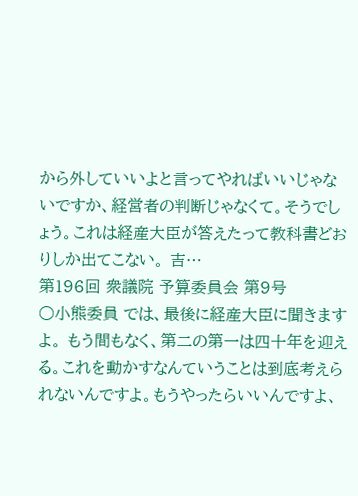から外していいよと言ってやればいいじゃないですか、経営者の判断じゃなくて。そうでしょう。これは経産大臣が答えたって教科書どおりしか出てこない。 吉…
第196回 衆議院 予算委員会 第9号
○小熊委員 では、最後に経産大臣に聞きますよ。 もう間もなく、第二の第一は四十年を迎える。これを動かすなんていうことは到底考えられないんですよ。もうやったらいいんですよ、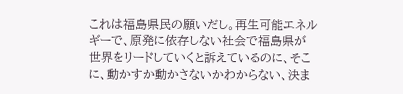これは福島県民の願いだし。再生可能エネルギーで、原発に依存しない社会で福島県が世界をリードしていくと訴えているのに、そこに、動かすか動かさないかわからない、決ま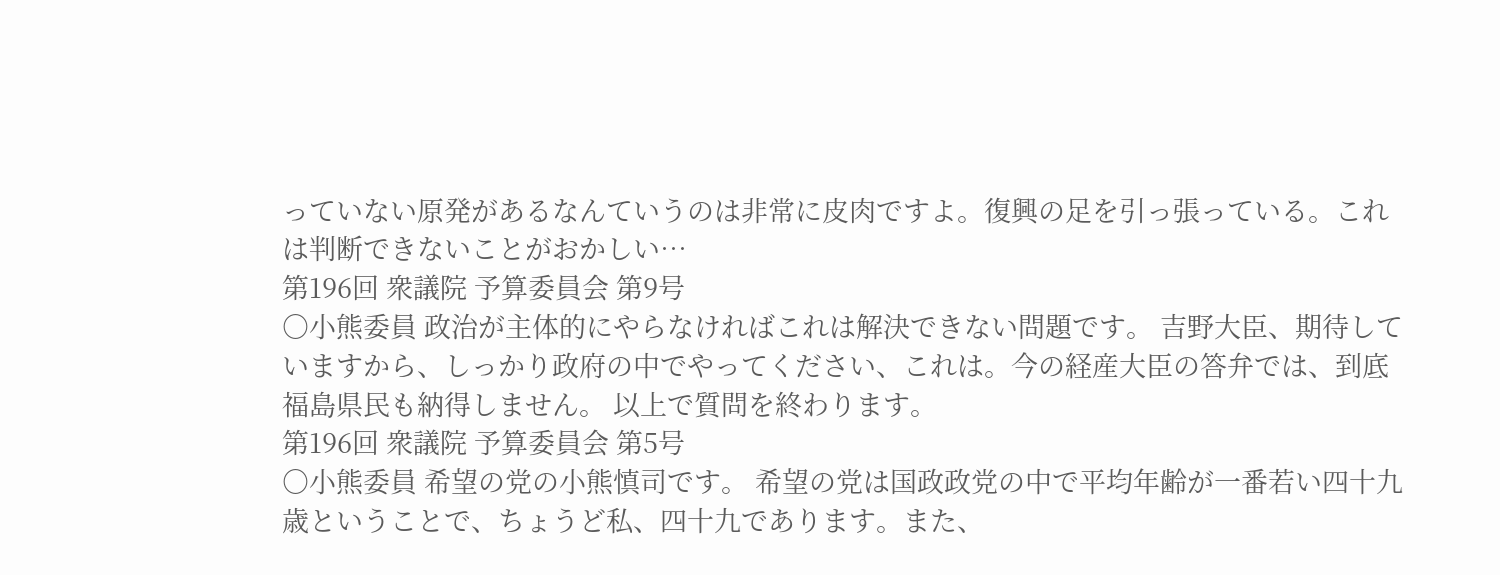っていない原発があるなんていうのは非常に皮肉ですよ。復興の足を引っ張っている。これは判断できないことがおかしい…
第196回 衆議院 予算委員会 第9号
○小熊委員 政治が主体的にやらなければこれは解決できない問題です。 吉野大臣、期待していますから、しっかり政府の中でやってください、これは。今の経産大臣の答弁では、到底福島県民も納得しません。 以上で質問を終わります。
第196回 衆議院 予算委員会 第5号
○小熊委員 希望の党の小熊慎司です。 希望の党は国政政党の中で平均年齢が一番若い四十九歳ということで、ちょうど私、四十九であります。また、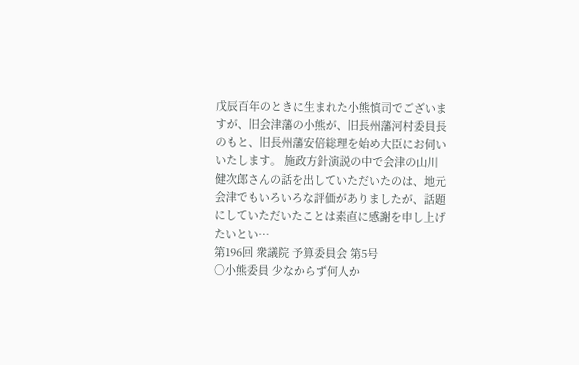戊辰百年のときに生まれた小熊慎司でございますが、旧会津藩の小熊が、旧長州藩河村委員長のもと、旧長州藩安倍総理を始め大臣にお伺いいたします。 施政方針演説の中で会津の山川健次郎さんの話を出していただいたのは、地元会津でもいろいろな評価がありましたが、話題にしていただいたことは素直に感謝を申し上げたいとい…
第196回 衆議院 予算委員会 第5号
○小熊委員 少なからず何人か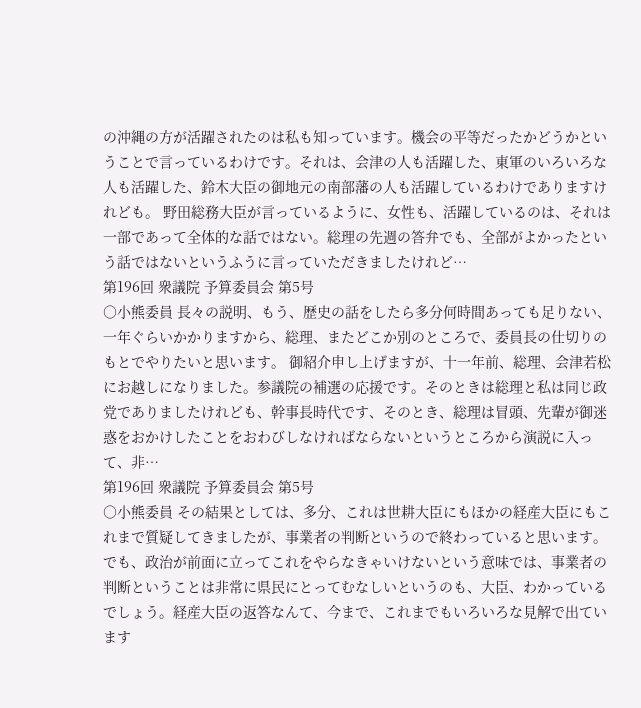の沖縄の方が活躍されたのは私も知っています。機会の平等だったかどうかということで言っているわけです。それは、会津の人も活躍した、東軍のいろいろな人も活躍した、鈴木大臣の御地元の南部藩の人も活躍しているわけでありますけれども。 野田総務大臣が言っているように、女性も、活躍しているのは、それは一部であって全体的な話ではない。総理の先週の答弁でも、全部がよかったという話ではないというふうに言っていただきましたけれど…
第196回 衆議院 予算委員会 第5号
○小熊委員 長々の説明、もう、歴史の話をしたら多分何時間あっても足りない、一年ぐらいかかりますから、総理、またどこか別のところで、委員長の仕切りのもとでやりたいと思います。 御紹介申し上げますが、十一年前、総理、会津若松にお越しになりました。参議院の補選の応援です。そのときは総理と私は同じ政党でありましたけれども、幹事長時代です、そのとき、総理は冒頭、先輩が御迷惑をおかけしたことをおわびしなければならないというところから演説に入って、非…
第196回 衆議院 予算委員会 第5号
○小熊委員 その結果としては、多分、これは世耕大臣にもほかの経産大臣にもこれまで質疑してきましたが、事業者の判断というので終わっていると思います。でも、政治が前面に立ってこれをやらなきゃいけないという意味では、事業者の判断ということは非常に県民にとってむなしいというのも、大臣、わかっているでしょう。経産大臣の返答なんて、今まで、これまでもいろいろな見解で出ています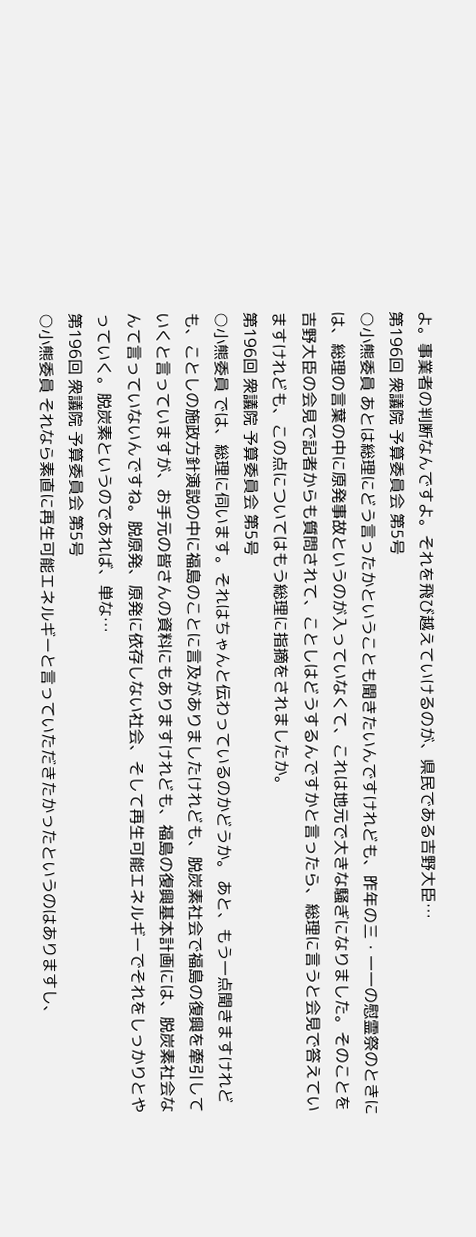よ。事業者の判断なんですよ。それを飛び越えていけるのが、県民である吉野大臣…
第196回 衆議院 予算委員会 第5号
○小熊委員 あとは総理にどう言ったかということも聞きたいんですけれども、昨年の三・一一の慰霊祭のときには、総理の言葉の中に原発事故というのが入っていなくて、これは地元で大きな騒ぎになりました。そのことを吉野大臣の会見で記者からも質問されて、ことしはどうするんですかと言ったら、総理に言うと会見で答えていますけれども、この点についてはもう総理に指摘をされましたか。
第196回 衆議院 予算委員会 第5号
○小熊委員 では、総理に伺います。それはちゃんと伝わっているのかどうか。 あと、もう一点聞きますけれども、ことしの施政方針演説の中に福島のことに言及がありましたけれども、脱炭素社会で福島の復興を牽引していくと言っていますが、お手元の皆さんの資料にもありますけれども、福島の復興基本計画には、脱炭素社会なんて言っていないんですね。脱原発、原発に依存しない社会、そして再生可能エネルギーでそれをしっかりとやっていく。脱炭素というのであれば、単な…
第196回 衆議院 予算委員会 第5号
○小熊委員 それなら素直に再生可能エネルギーと言っていただきたかったというのはありますし、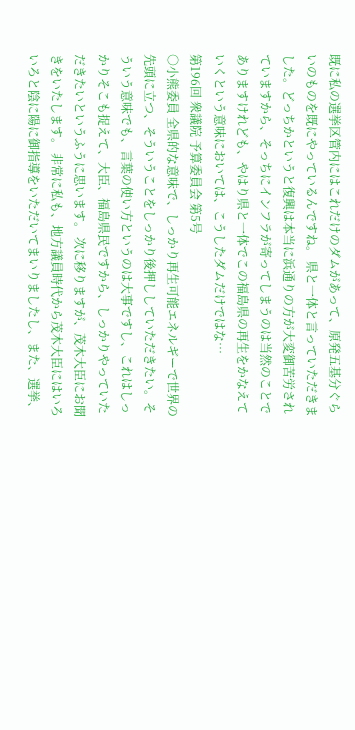既に私の選挙区管内にはこれだけのダムがあって、原発五基分ぐらいのものを既にやっているんですね。 県と一体と言っていただきました。どっちかというと復興は本当に浜通りの方が大変御苦労されていますから、そっちにインフラが寄ってしまうのは当然のことでありますけれども、やはり県と一体でこの福島県の再生をかなえていくという意味においては、こうしたダムだけではな…
第196回 衆議院 予算委員会 第5号
○小熊委員 全県的な意味で、しっかり再生可能エネルギーで世界の先頭に立つ、そういうことをしっかり後押ししていただきたい。そういう意味でも、言葉の使い方というのは大事ですし、これはしっかりそこも捉えて、大臣、福島県民ですから、しっかりやっていただきたいというふうに思います。 次に移りますが、茂木大臣にお聞きをいたします。 非常に私も、地方議員時代から茂木大臣にはいろいろと陰に陽に御指導をいただいてまいりましたし、また、選挙、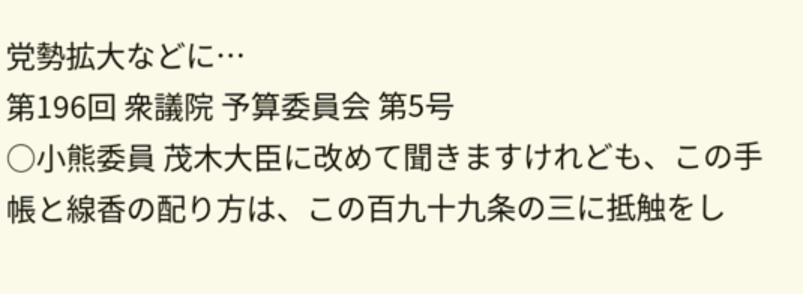党勢拡大などに…
第196回 衆議院 予算委員会 第5号
○小熊委員 茂木大臣に改めて聞きますけれども、この手帳と線香の配り方は、この百九十九条の三に抵触をし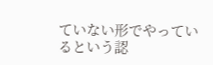ていない形でやっているという認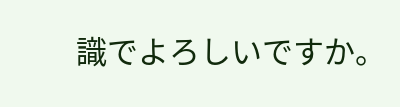識でよろしいですか。